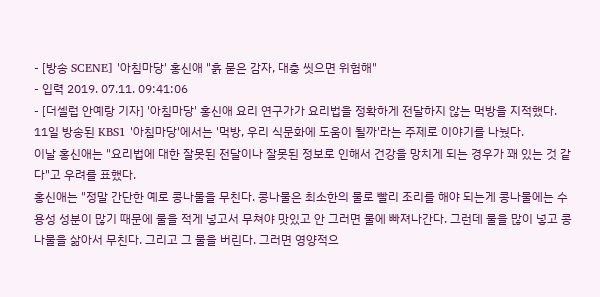- [방송 SCENE] '아침마당' 홍신애 "흙 묻은 감자, 대충 씻으면 위험해"
- 입력 2019. 07.11. 09:41:06
- [더셀럽 안예랑 기자] '아침마당' 홍신애 요리 연구가가 요리법을 정확하게 전달하지 않는 먹방을 지적했다.
11일 방송된 KBS1 '아침마당'에서는 '먹방, 우리 식문화에 도움이 될까'라는 주제로 이야기를 나눴다.
이날 홍신애는 "요리법에 대한 잘못된 전달이나 잘못된 정보로 인해서 건강을 망치게 되는 경우가 꽤 있는 것 같다"고 우려를 표했다.
홍신애는 "정말 간단한 예로 콩나물을 무친다. 콩나물은 최소한의 물로 빨리 조리를 해야 되는게 콩나물에는 수용성 성분이 많기 때문에 물을 적게 넣고서 무쳐야 맛있고 안 그러면 물에 빠져나간다. 그런데 물을 많이 넣고 콩나물을 삶아서 무친다. 그리고 그 물을 버린다. 그러면 영양적으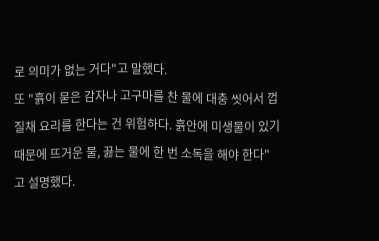로 의미가 없는 거다"고 말했다.
또 "흙이 묻은 감자나 고구마를 찬 물에 대충 씻어서 껍질채 요리를 한다는 건 위험하다. 흙안에 미생물이 있기 때문에 뜨거운 물, 끓는 물에 한 번 소독을 해야 한다"고 설명했다.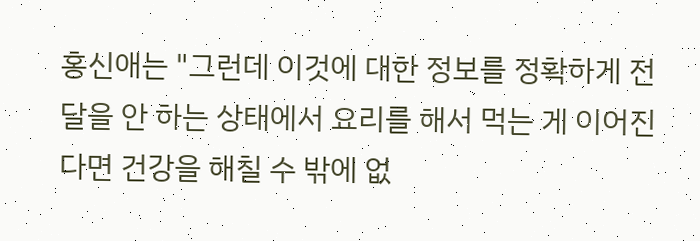홍신애는 "그런데 이것에 대한 정보를 정확하게 전달을 안 하는 상태에서 요리를 해서 먹는 게 이어진다면 건강을 해칠 수 밖에 없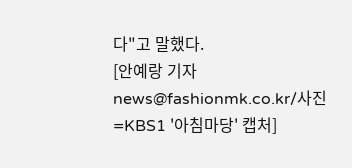다"고 말했다.
[안예랑 기자 news@fashionmk.co.kr/사진=KBS1 '아침마당' 캡처]